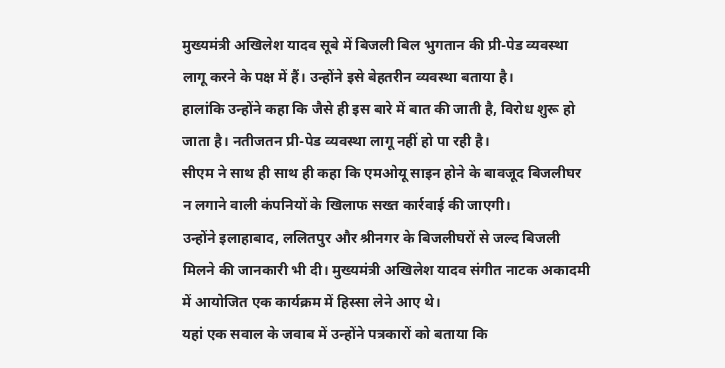मुख्यमंत्री अखिलेश यादव सूबे में बिजली बिल भुगतान की प्री-पेड व्यवस्था लागू करने के पक्ष में हैं। उन्होंने इसे बेहतरीन व्यवस्था बताया है।
हालांकि उन्होंने कहा कि जैसे ही इस बारे में बात की जाती है, विरोध शुरू हो जाता है। नतीजतन प्री-पेड व्यवस्था लागू नहीं हो पा रही है।
सीएम ने साथ ही साथ ही कहा कि एमओयू साइन होने के बावजूद बिजलीघर न लगाने वाली कंपनियों के खिलाफ सख्त कार्रवाई की जाएगी।
उन्होंने इलाहाबाद, ललितपुर और श्रीनगर के बिजलीघरों से जल्द बिजली मिलने की जानकारी भी दी। मुख्यमंत्री अखिलेश यादव संगीत नाटक अकादमी में आयोजित एक कार्यक्रम में हिस्सा लेने आए थे।
यहां एक सवाल के जवाब में उन्होंने पत्रकारों को बताया कि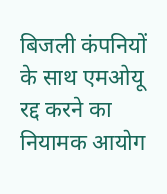बिजली कंपनियों के साथ एमओयू रद्द करने का नियामक आयोग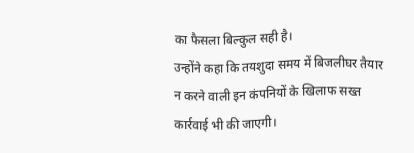का फैसला बिल्कुल सही है।
उन्होंने कहा कि तयशुदा समय में बिजलीघर तैयार न करने वाली इन कंपनियों के खिलाफ सख्त कार्रवाई भी की जाएगी।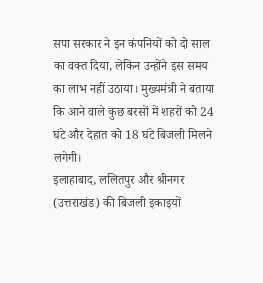सपा सरकार ने इन कंपनियों को दो साल का वक्त दिया, लेकिन उन्होंने इस समय का लाभ नहीं उठाया। मुख्यमंत्री ने बताया कि आने वाले कुछ बरसों में शहरों को 24 घंटे और देहात को 18 घंटे बिजली मिलने लगेगी।
इलाहाबाद, ललितपुर और श्रीनगर (उत्तराखंड) की बिजली इकाइयों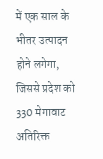में एक साल के भीतर उत्पादन होने लगेगा, जिससे प्रदेश को 330 मेगावाट अतिरिक्त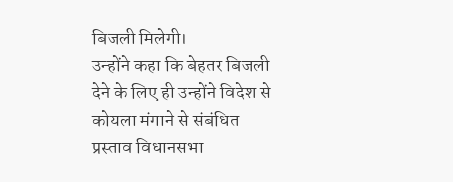बिजली मिलेगी।
उन्होंने कहा कि बेहतर बिजली देने के लिए ही उन्होंने विदेश से कोयला मंगाने से संबंधित प्रस्ताव विधानसभा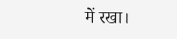में रखा।